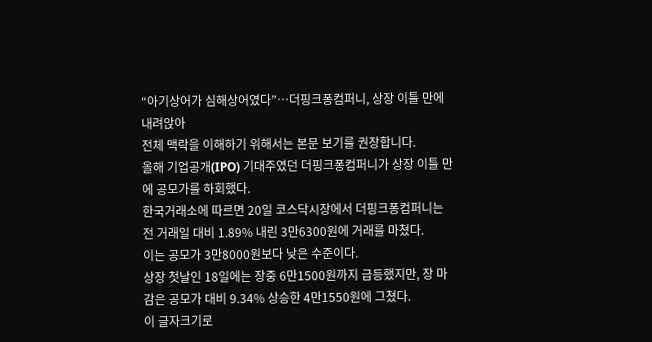“아기상어가 심해상어였다”…더핑크퐁컴퍼니, 상장 이틀 만에 내려앉아
전체 맥락을 이해하기 위해서는 본문 보기를 권장합니다.
올해 기업공개(IPO) 기대주였던 더핑크퐁컴퍼니가 상장 이틀 만에 공모가를 하회했다.
한국거래소에 따르면 20일 코스닥시장에서 더핑크퐁컴퍼니는 전 거래일 대비 1.89% 내린 3만6300원에 거래를 마쳤다.
이는 공모가 3만8000원보다 낮은 수준이다.
상장 첫날인 18일에는 장중 6만1500원까지 급등했지만, 장 마감은 공모가 대비 9.34% 상승한 4만1550원에 그쳤다.
이 글자크기로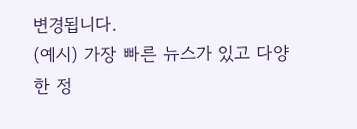변경됩니다.
(예시) 가장 빠른 뉴스가 있고 다양한 정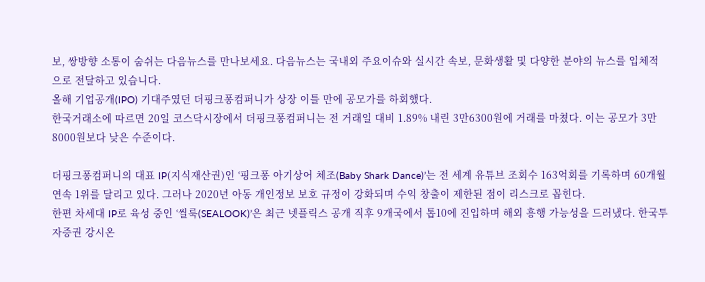보, 쌍방향 소통이 숨쉬는 다음뉴스를 만나보세요. 다음뉴스는 국내외 주요이슈와 실시간 속보, 문화생활 및 다양한 분야의 뉴스를 입체적으로 전달하고 있습니다.
올해 기업공개(IPO) 기대주였던 더핑크퐁컴퍼니가 상장 이틀 만에 공모가를 하회했다.
한국거래소에 따르면 20일 코스닥시장에서 더핑크퐁컴퍼니는 전 거래일 대비 1.89% 내린 3만6300원에 거래를 마쳤다. 이는 공모가 3만8000원보다 낮은 수준이다.

더핑크퐁컴퍼니의 대표 IP(지식재산권)인 ‘핑크퐁 아기상어 체조(Baby Shark Dance)’는 전 세계 유튜브 조회수 163억회를 기록하며 60개월 연속 1위를 달리고 있다. 그러나 2020년 아동 개인정보 보호 규정이 강화되며 수익 창출이 제한된 점이 리스크로 꼽힌다.
한편 차세대 IP로 육성 중인 ‘씰룩(SEALOOK)’은 최근 넷플릭스 공개 직후 9개국에서 톱10에 진입하며 해외 흥행 가능성을 드러냈다. 한국투자증권 강시온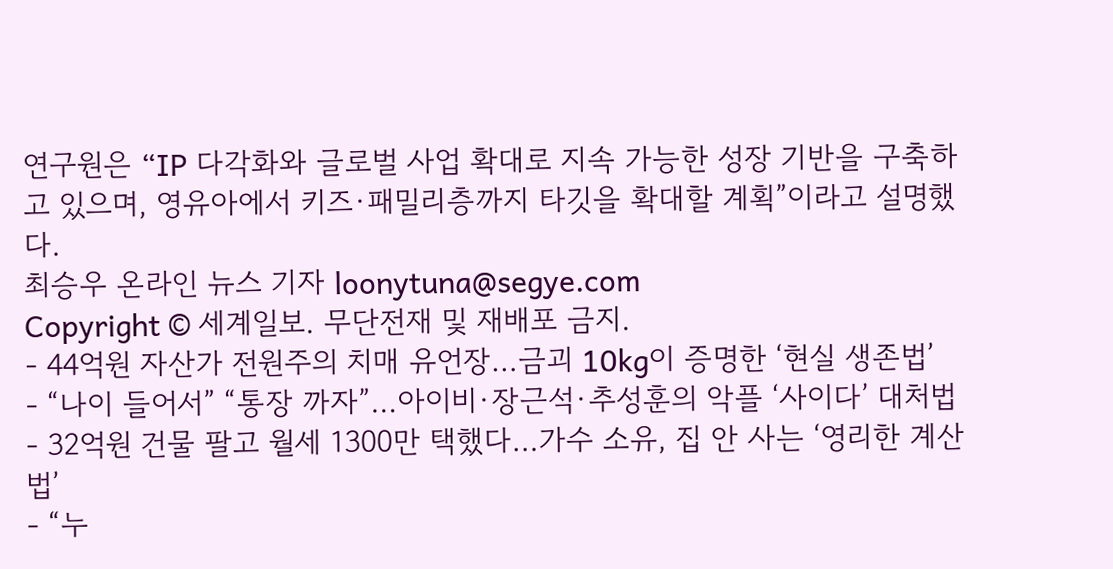연구원은 “IP 다각화와 글로벌 사업 확대로 지속 가능한 성장 기반을 구축하고 있으며, 영유아에서 키즈·패밀리층까지 타깃을 확대할 계획”이라고 설명했다.
최승우 온라인 뉴스 기자 loonytuna@segye.com
Copyright © 세계일보. 무단전재 및 재배포 금지.
- 44억원 자산가 전원주의 치매 유언장…금괴 10kg이 증명한 ‘현실 생존법’
- “나이 들어서” “통장 까자”…아이비·장근석·추성훈의 악플 ‘사이다’ 대처법
- 32억원 건물 팔고 월세 1300만 택했다…가수 소유, 집 안 사는 ‘영리한 계산법’
- “누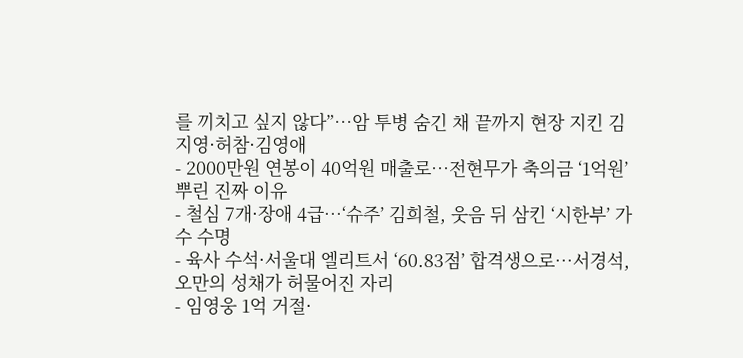를 끼치고 싶지 않다”…암 투병 숨긴 채 끝까지 현장 지킨 김지영·허참·김영애
- 2000만원 연봉이 40억원 매출로…전현무가 축의금 ‘1억원’ 뿌린 진짜 이유
- 철심 7개·장애 4급…‘슈주’ 김희철, 웃음 뒤 삼킨 ‘시한부’ 가수 수명
- 육사 수석·서울대 엘리트서 ‘60.83점’ 합격생으로…서경석, 오만의 성채가 허물어진 자리
- 임영웅 1억 거절·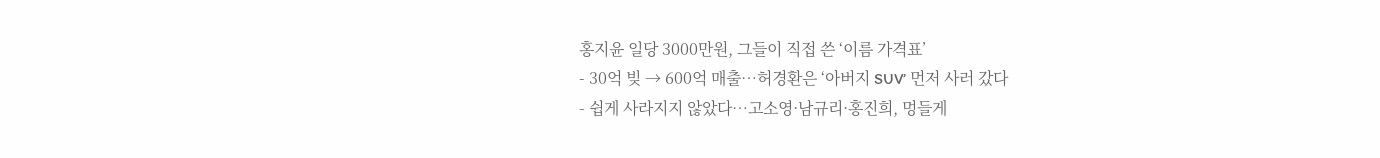홍지윤 일당 3000만원, 그들이 직접 쓴 ‘이름 가격표’
- 30억 빚 → 600억 매출…허경환은 ‘아버지 SUV’ 먼저 사러 갔다
- 쉽게 사라지지 않았다…고소영·남규리·홍진희, 멍들게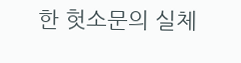한 헛소문의 실체